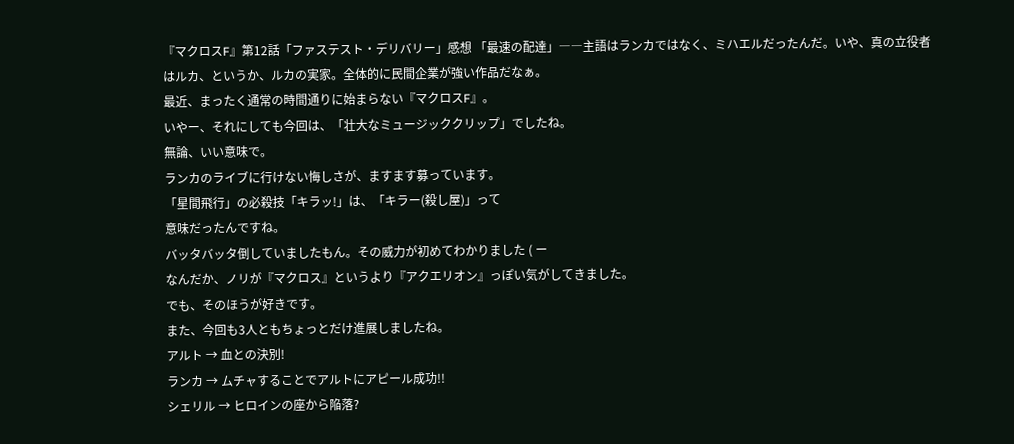『マクロスF』第12話「ファステスト・デリバリー」感想 「最速の配達」――主語はランカではなく、ミハエルだったんだ。いや、真の立役者はルカ、というか、ルカの実家。全体的に民間企業が強い作品だなぁ。
最近、まったく通常の時間通りに始まらない『マクロスF』。
いやー、それにしても今回は、「壮大なミュージッククリップ」でしたね。
無論、いい意味で。
ランカのライブに行けない悔しさが、ますます募っています。
「星間飛行」の必殺技「キラッ!」は、「キラー(殺し屋)」って
意味だったんですね。
バッタバッタ倒していましたもん。その威力が初めてわかりました ( ー
なんだか、ノリが『マクロス』というより『アクエリオン』っぽい気がしてきました。
でも、そのほうが好きです。
また、今回も3人ともちょっとだけ進展しましたね。
アルト → 血との決別!
ランカ → ムチャすることでアルトにアピール成功!!
シェリル → ヒロインの座から陥落?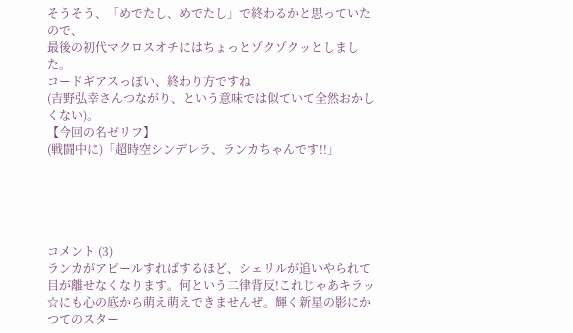そうそう、「めでたし、めでたし」で終わるかと思っていたので、
最後の初代マクロスオチにはちょっとゾクゾクッとしました。
コードギアスっぽい、終わり方ですね
(吉野弘幸さんつながり、という意味では似ていて全然おかしくない)。
【今回の名ゼリフ】
(戦闘中に)「超時空シンデレラ、ランカちゃんです!!」





コメント (3)
ランカがアピールすればするほど、シェリルが追いやられて目が離せなくなります。何という二律背反!これじゃあキラッ☆にも心の底から萌え萌えできませんぜ。輝く新星の影にかつてのスター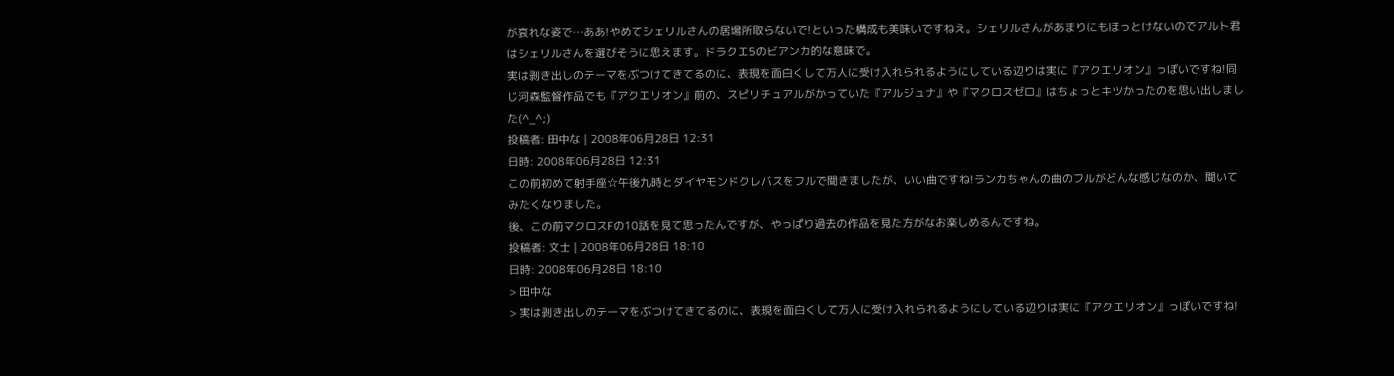が哀れな姿で…ああ!やめてシェリルさんの居場所取らないで!といった構成も美味いですねえ。シェリルさんがあまりにもほっとけないのでアルト君はシェリルさんを選びそうに思えます。ドラクエ5のビアンカ的な意味で。
実は剥き出しのテーマをぶつけてきてるのに、表現を面白くして万人に受け入れられるようにしている辺りは実に『アクエリオン』っぽいですね!同じ河森監督作品でも『アクエリオン』前の、スピリチュアルがかっていた『アルジュナ』や『マクロスゼロ』はちょっとキツかったのを思い出しました(^_^;)
投稿者: 田中な | 2008年06月28日 12:31
日時: 2008年06月28日 12:31
この前初めて射手座☆午後九時とダイヤモンドクレバスをフルで聞きましたが、いい曲ですね!ランカちゃんの曲のフルがどんな感じなのか、聞いてみたくなりました。
後、この前マクロスFの10話を見て思ったんですが、やっぱり過去の作品を見た方がなお楽しめるんですね。
投稿者: 文士 | 2008年06月28日 18:10
日時: 2008年06月28日 18:10
> 田中な
> 実は剥き出しのテーマをぶつけてきてるのに、表現を面白くして万人に受け入れられるようにしている辺りは実に『アクエリオン』っぽいですね!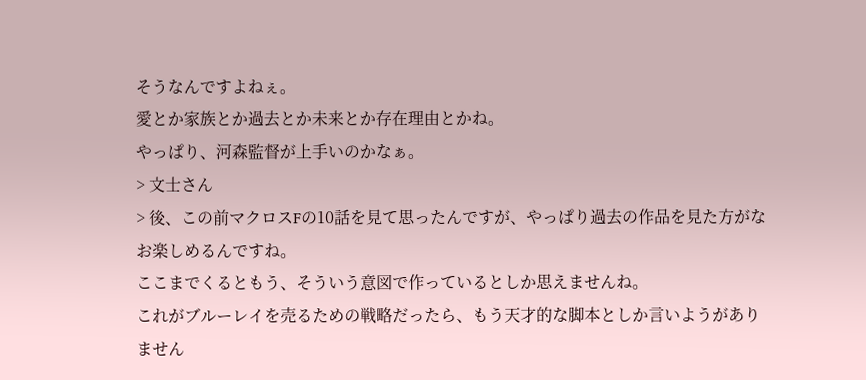そうなんですよねぇ。
愛とか家族とか過去とか未来とか存在理由とかね。
やっぱり、河森監督が上手いのかなぁ。
> 文士さん
> 後、この前マクロスFの10話を見て思ったんですが、やっぱり過去の作品を見た方がなお楽しめるんですね。
ここまでくるともう、そういう意図で作っているとしか思えませんね。
これがブルーレイを売るための戦略だったら、もう天才的な脚本としか言いようがありません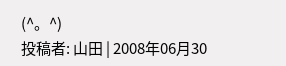(^。^)
投稿者: 山田 | 2008年06月30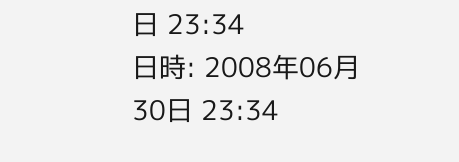日 23:34
日時: 2008年06月30日 23:34